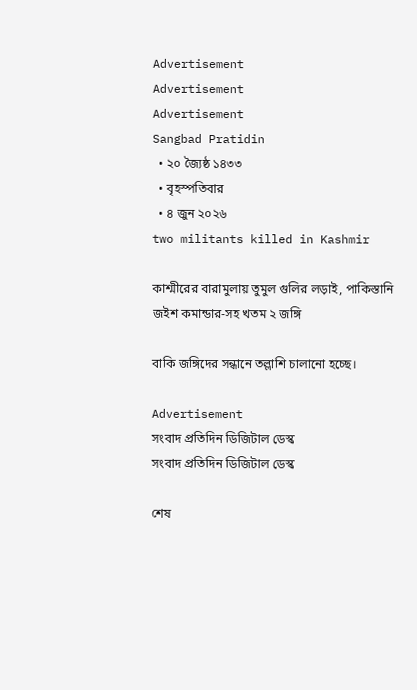Advertisement
Advertisement
Advertisement
Sangbad Pratidin
  • ২০ জ্যৈষ্ঠ ১৪৩৩
  • বৃহস্পতিবার
  • ৪ জুন ২০২৬
two militants killed in Kashmir

কাশ্মীরের বারামুলায় তুমুল গুলির লড়াই, পাকিস্তানি জইশ কমান্ডার-সহ খতম ২ জঙ্গি

বাকি জঙ্গিদের সন্ধানে তল্লাশি চালানো হচ্ছে।

Advertisement
সংবাদ প্রতিদিন ডিজিটাল ডেস্ক
সংবাদ প্রতিদিন ডিজিটাল ডেস্ক

শেষ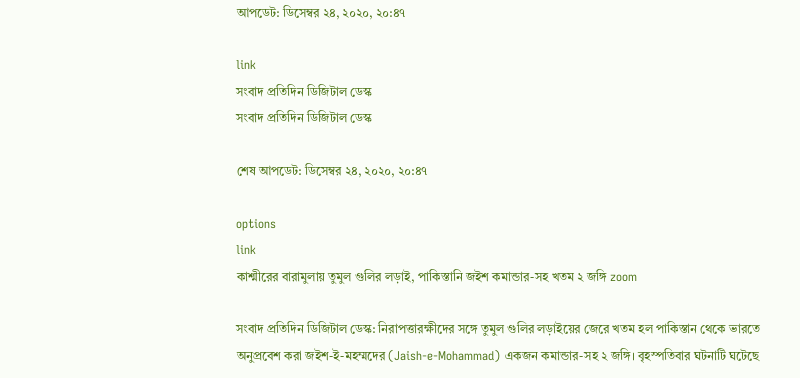আপডেট: ডিসেম্বর ২৪, ২০২০, ২০:৪৭

link
সংবাদ প্রতিদিন ডিজিটাল ডেস্ক
সংবাদ প্রতিদিন ডিজিটাল ডেস্ক

শেষ আপডেট: ডিসেম্বর ২৪, ২০২০, ২০:৪৭

options
link
কাশ্মীরের বারামুলায় তুমুল গুলির লড়াই, পাকিস্তানি জইশ কমান্ডার-সহ খতম ২ জঙ্গি zoom

সংবাদ প্রতিদিন ডিজিটাল ডেস্ক: নিরাপত্তারক্ষীদের সঙ্গে তুমুল গুলির লড়াইয়ের জেরে খতম হল পাকিস্তান থেকে ভারতে অনুপ্রবেশ করা জইশ-ই-মহম্মদের (Jaish-e-Mohammad) একজন কমান্ডার-সহ ২ জঙ্গি। বৃহস্পতিবার ঘটনাটি ঘটেছে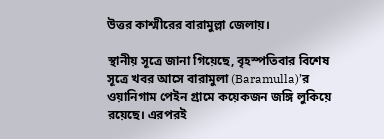উত্তর কাশ্মীরের বারামুল্লা জেলায়।

স্থানীয় সূত্রে জানা গিয়েছে, বৃহস্পতিবার বিশেষ সূত্রে খবর আসে বারামুলা (Baramulla)’র ওয়ানিগাম পেইন গ্রামে কয়েকজন জঙ্গি লুকিয়ে রয়েছে। এরপরই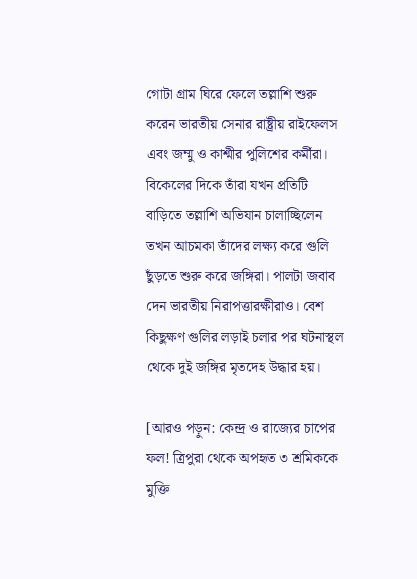গোটা গ্রাম ঘিরে ফেলে তল্লাশি শুরু করেন ভারতীয় সেনার রাষ্ট্রীয় রাইফেলস এবং জম্মু ও কাশ্মীর পুলিশের কর্মীরা। বিকেলের দিকে তাঁরা যখন প্রতিটি বাড়িতে তল্লাশি অভিযান চালাচ্ছিলেন তখন আচমকা তাঁদের লক্ষ্য করে গুলি ছুঁড়তে শুরু করে জঙ্গিরা। পালটা জবাব দেন ভারতীয় নিরাপত্তারক্ষীরাও। বেশ কিছুক্ষণ গুলির লড়াই চলার পর ঘটনাস্থল থেকে দুই জঙ্গির মৃতদেহ উদ্ধার হয়।

[আরও পড়ুন: কেন্দ্র ও রাজ্যের চাপের ফল! ত্রিপুরা থেকে অপহৃত ৩ শ্রমিককে মুক্তি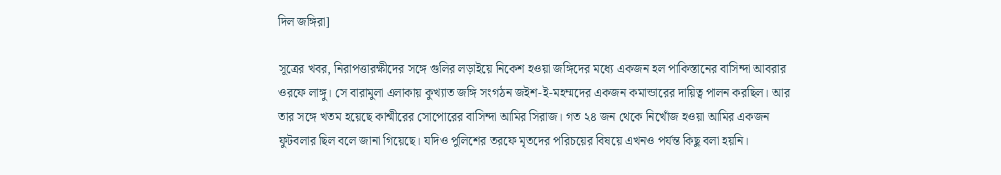দিল জঙ্গিরা]

সূত্রের খবর, নিরাপত্তারক্ষীদের সঙ্গে গুলির লড়াইয়ে নিকেশ হওয়া জঙ্গিদের মধ্যে একজন হল পাকিস্তানের বাসিন্দা আবরার ওরফে লাঙ্গু। সে বারামুলা এলাকায় কুখ্যাত জঙ্গি সংগঠন জইশ-ই-মহম্মদের একজন কমান্ডারের দায়িত্ব পালন করছিল। আর তার সঙ্গে খতম হয়েছে কাশ্মীরের সোপোরের বাসিন্দা আমির সিরাজ। গত ২৪ জন থেকে নিখোঁজ হওয়া আমির একজন ফুটবলার ছিল বলে জানা গিয়েছে। যদিও পুলিশের তরফে মৃতদের পরিচয়ের বিষয়ে এখনও পর্যন্ত কিছু বলা হয়নি।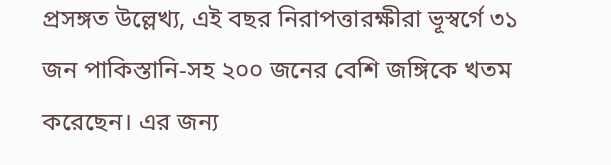প্রসঙ্গত উল্লেখ্য, এই বছর নিরাপত্তারক্ষীরা ভূস্বর্গে ৩১ জন পাকিস্তানি-সহ ২০০ জনের বেশি জঙ্গিকে খতম করেছেন। এর জন্য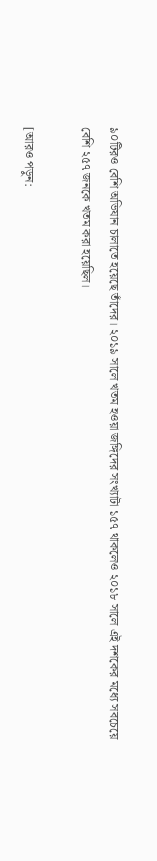৯০টিরও বেশি অভিযান চালাতে হয়েছে তাঁদের। ২০১৯ সালে খতম হওয়া জঙ্গিদের সংখ্যাটা ১৫৭ থাকলেও ২০১৮ সালে এই দশকের মধ্যে সবচেয়ে বেশি ২৫৭ জনকে খতম করা হয়েছিল।

[আরও পড়ুন: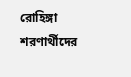রোহিঙ্গা শরণার্থীদের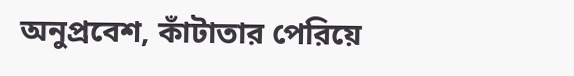অনুপ্রবেশ, কাঁটাতার পেরিয়ে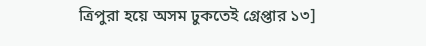ত্রিপুরা হয়ে অসম ঢুকতেই গ্রেপ্তার ১৩]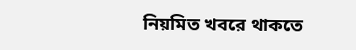নিয়মিত খবরে থাকতে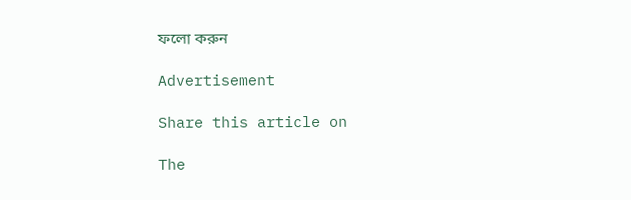ফলো করুন

Advertisement

Share this article on

The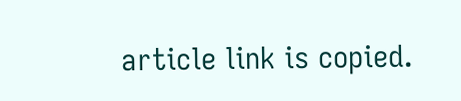article link is copied.